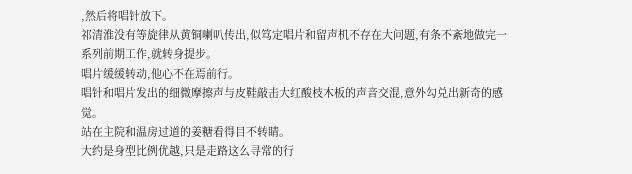,然后将唱针放下。
祁清淮没有等旋律从黄铜喇叭传出,似笃定唱片和留声机不存在大问题,有条不紊地做完一系列前期工作,就转身提步。
唱片缓缓转动,他心不在焉前行。
唱针和唱片发出的细微摩擦声与皮鞋敲击大红酸枝木板的声音交混,意外勾兑出新奇的感觉。
站在主院和温房过道的姜糖看得目不转睛。
大约是身型比例优越,只是走路这么寻常的行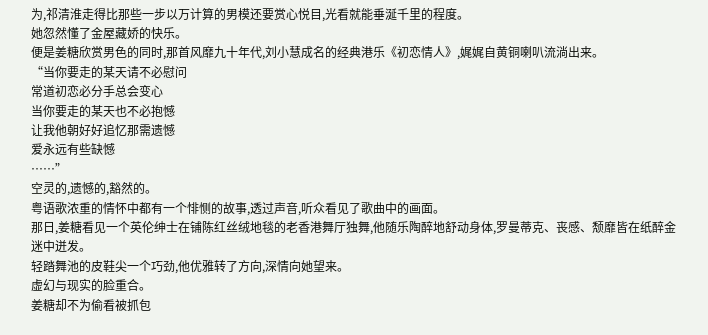为,祁清淮走得比那些一步以万计算的男模还要赏心悦目,光看就能垂涎千里的程度。
她忽然懂了金屋藏娇的快乐。
便是姜糖欣赏男色的同时,那首风靡九十年代,刘小慧成名的经典港乐《初恋情人》,娓娓自黄铜喇叭流淌出来。
“当你要走的某天请不必慰问
常道初恋必分手总会变心
当你要走的某天也不必抱憾
让我他朝好好追忆那需遗憾
爱永远有些缺憾
……”
空灵的,遗憾的,豁然的。
粤语歌浓重的情怀中都有一个悱恻的故事,透过声音,听众看见了歌曲中的画面。
那日,姜糖看见一个英伦绅士在铺陈红丝绒地毯的老香港舞厅独舞,他随乐陶醉地舒动身体,罗曼蒂克、丧感、颓靡皆在纸醉金迷中迸发。
轻踏舞池的皮鞋尖一个巧劲,他优雅转了方向,深情向她望来。
虚幻与现实的脸重合。
姜糖却不为偷看被抓包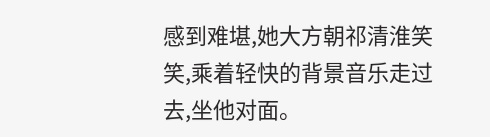感到难堪,她大方朝祁清淮笑笑,乘着轻快的背景音乐走过去,坐他对面。